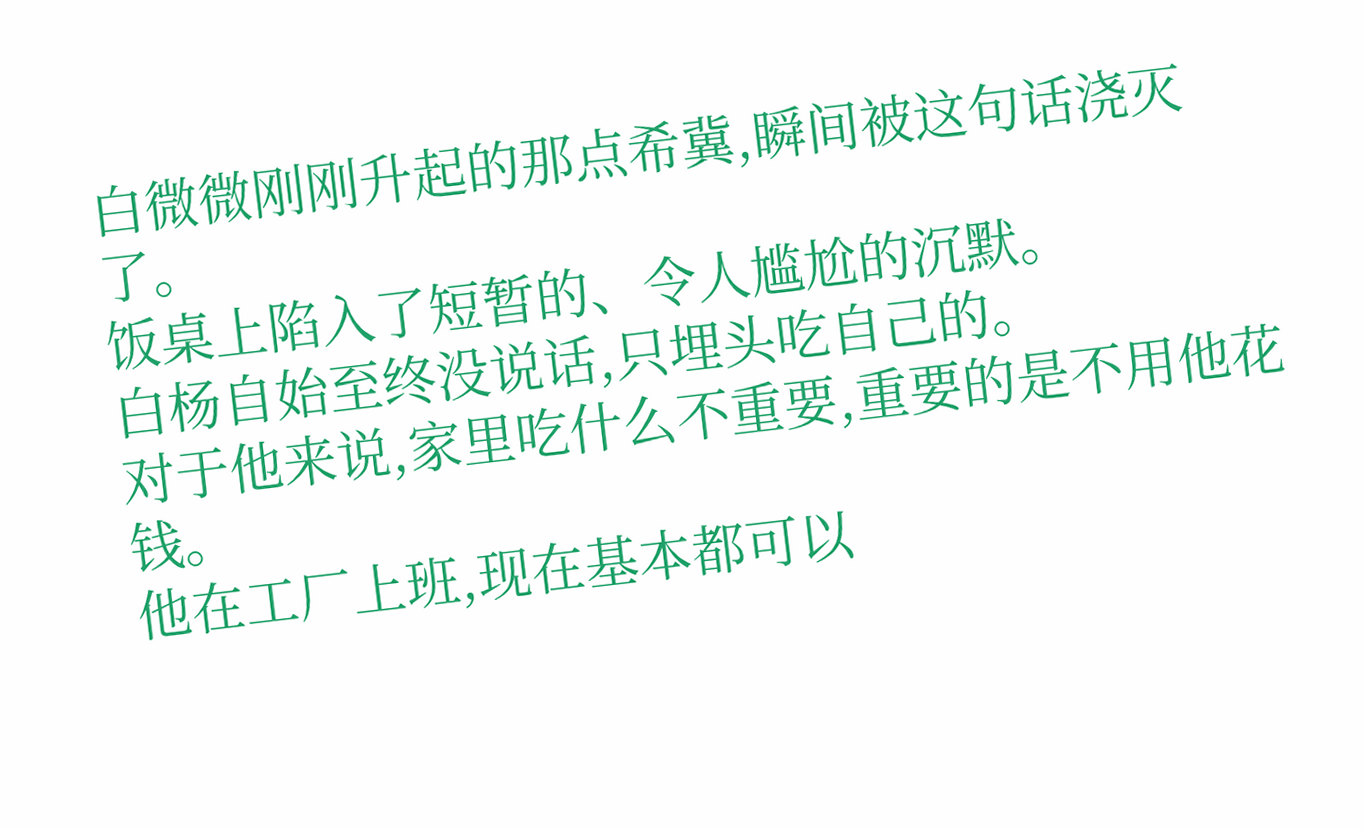白微微刚刚升起的那点希冀,瞬间被这句话浇灭了。
饭桌上陷入了短暂的、令人尴尬的沉默。
白杨自始至终没说话,只埋头吃自己的。
对于他来说,家里吃什么不重要,重要的是不用他花钱。
他在工厂上班,现在基本都可以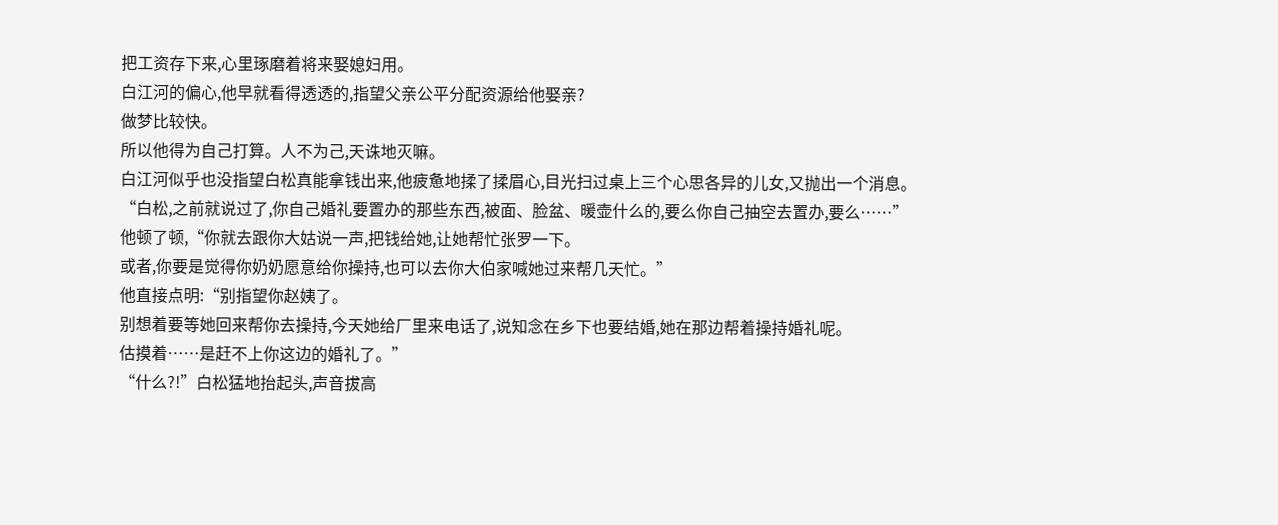把工资存下来,心里琢磨着将来娶媳妇用。
白江河的偏心,他早就看得透透的,指望父亲公平分配资源给他娶亲?
做梦比较快。
所以他得为自己打算。人不为己,天诛地灭嘛。
白江河似乎也没指望白松真能拿钱出来,他疲惫地揉了揉眉心,目光扫过桌上三个心思各异的儿女,又抛出一个消息。
“白松,之前就说过了,你自己婚礼要置办的那些东西,被面、脸盆、暖壶什么的,要么你自己抽空去置办,要么……”
他顿了顿,“你就去跟你大姑说一声,把钱给她,让她帮忙张罗一下。
或者,你要是觉得你奶奶愿意给你操持,也可以去你大伯家喊她过来帮几天忙。”
他直接点明:“别指望你赵姨了。
别想着要等她回来帮你去操持,今天她给厂里来电话了,说知念在乡下也要结婚,她在那边帮着操持婚礼呢。
估摸着……是赶不上你这边的婚礼了。”
“什么?!”白松猛地抬起头,声音拔高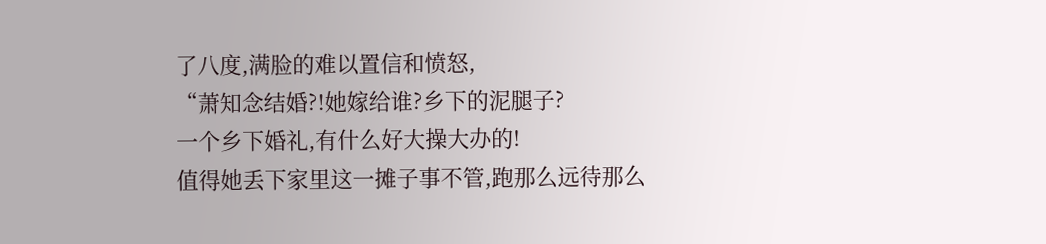了八度,满脸的难以置信和愤怒,
“萧知念结婚?!她嫁给谁?乡下的泥腿子?
一个乡下婚礼,有什么好大操大办的!
值得她丢下家里这一摊子事不管,跑那么远待那么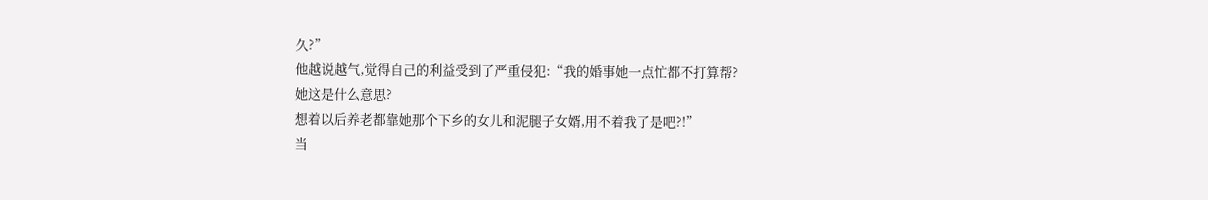久?”
他越说越气,觉得自己的利益受到了严重侵犯:“我的婚事她一点忙都不打算帮?
她这是什么意思?
想着以后养老都靠她那个下乡的女儿和泥腿子女婿,用不着我了是吧?!”
当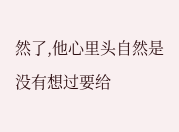然了,他心里头自然是没有想过要给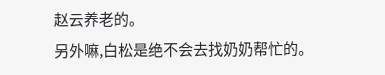赵云养老的。
另外嘛,白松是绝不会去找奶奶帮忙的。